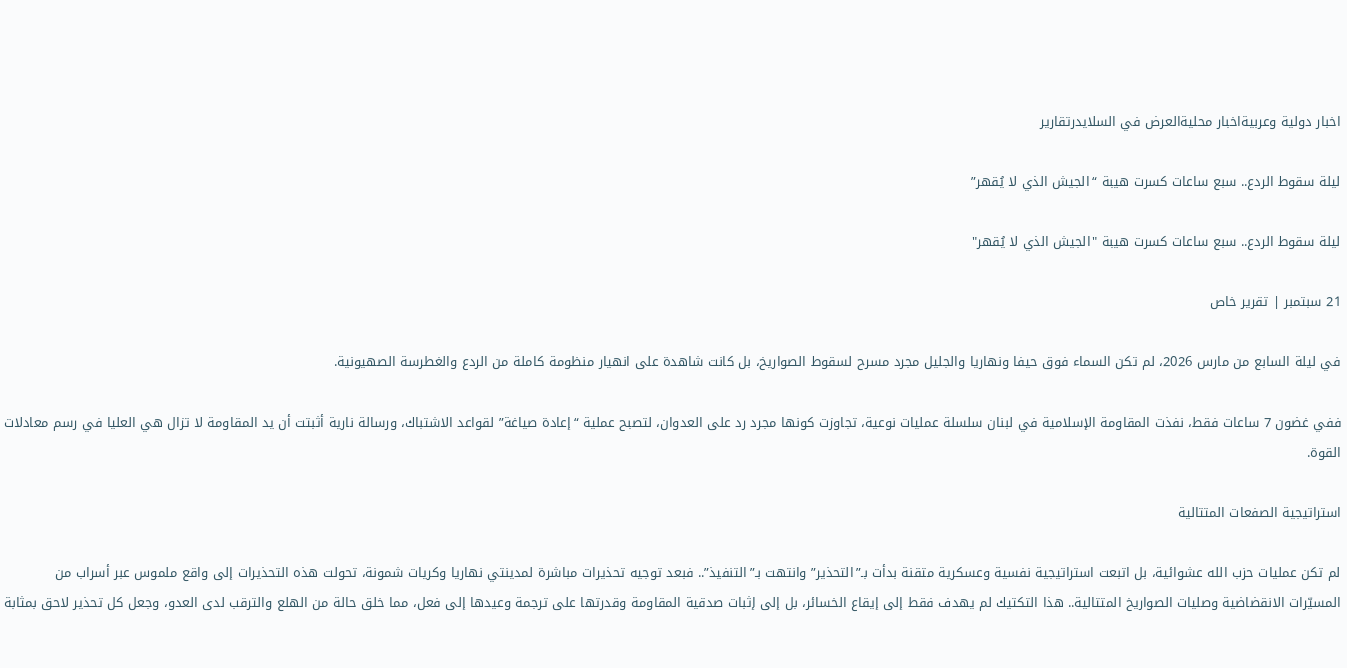اخبار دولية وعربيةاخبار محليةالعرض في السلايدرتقارير

ليلة سقوط الردع.. سبع ساعات كسرت هيبة “الجيش الذي لا يُقهر”

ليلة سقوط الردع.. سبع ساعات كسرت هيبة "الجيش الذي لا يُقهر"

21 سبتمبر | تقرير خاص

في ليلة السابع من مارس 2026، لم تكن السماء فوق حيفا ونهاريا والجليل مجرد مسرح لسقوط الصواريخ، بل كانت شاهدة على انهيار منظومة كاملة من الردع والغطرسة الصهيونية.

ففي غضون 7 ساعات فقط، نفذت المقاومة الإسلامية في لبنان سلسلة عمليات نوعية، تجاوزت كونها مجرد رد على العدوان، لتصبح عملية “إعادة صياغة” لقواعد الاشتباك، ورسالة نارية أثبتت أن يد المقاومة لا تزال هي العليا في رسم معادلات القوة.

استراتيجية الصفعات المتتالية

لم تكن عمليات حزب الله عشوائية، بل اتبعت استراتيجية نفسية وعسكرية متقنة بدأت بـ”التحذير” وانتهت بـ”التنفيذ”.. فبعد توجيه تحذيرات مباشرة لمدينتي نهاريا وكريات شمونة، تحولت هذه التحذيرات إلى واقع ملموس عبر أسراب من المسيّرات الانقضاضية وصليات الصواريخ المتتالية.. هذا التكتيك لم يهدف فقط إلى إيقاع الخسائر، بل إلى إثبات صدقية المقاومة وقدرتها على ترجمة وعيدها إلى فعل، مما خلق حالة من الهلع والترقب لدى العدو، وجعل كل تحذير لاحق بمثابة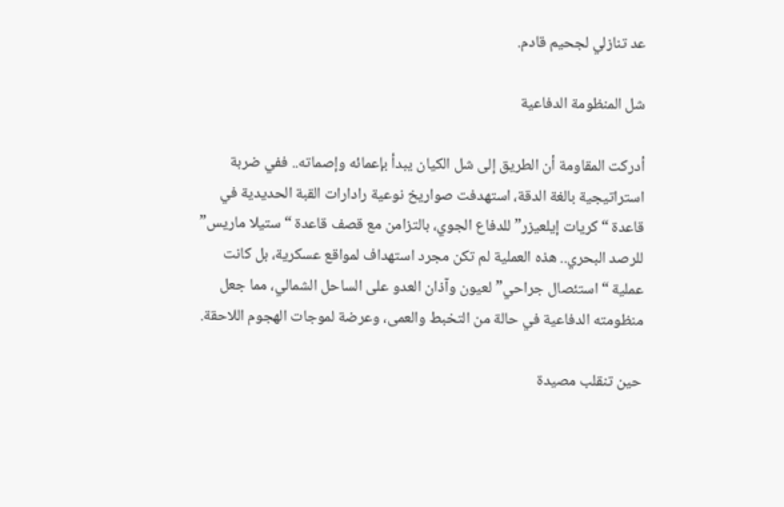عد تنازلي لجحيم قادم.

شل المنظومة الدفاعية

أدركت المقاومة أن الطريق إلى شل الكيان يبدأ بإعمائه وإصماته.. ففي ضربة استراتيجية بالغة الدقة، استهدفت صواريخ نوعية رادارات القبة الحديدية في قاعدة “كريات إيلعيزر” للدفاع الجوي، بالتزامن مع قصف قاعدة “ستيلا ماريس” للرصد البحري.. هذه العملية لم تكن مجرد استهداف لمواقع عسكرية، بل كانت عملية “استئصال جراحي” لعيون وآذان العدو على الساحل الشمالي، مما جعل منظومته الدفاعية في حالة من التخبط والعمى، وعرضة لموجات الهجوم اللاحقة.

حين تنقلب مصيدة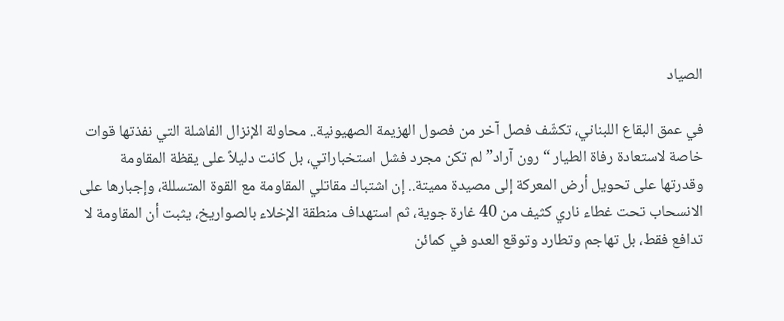الصياد

في عمق البقاع اللبناني، تكشّف فصل آخر من فصول الهزيمة الصهيونية.. محاولة الإنزال الفاشلة التي نفذتها قوات خاصة لاستعادة رفاة الطيار “رون آراد” لم تكن مجرد فشل استخباراتي، بل كانت دليلاً على يقظة المقاومة وقدرتها على تحويل أرض المعركة إلى مصيدة مميتة.. إن اشتباك مقاتلي المقاومة مع القوة المتسللة، وإجبارها على الانسحاب تحت غطاء ناري كثيف من 40 غارة جوية، ثم استهداف منطقة الإخلاء بالصواريخ، يثبت أن المقاومة لا تدافع فقط، بل تهاجم وتطارد وتوقع العدو في كمائن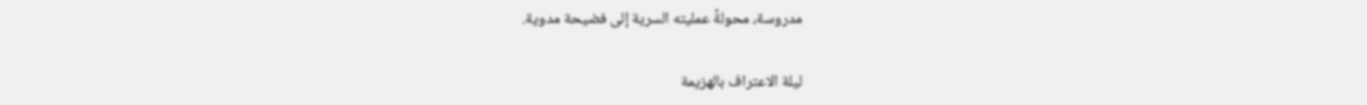مدروسة، محولةً عمليته السرية إلى فضيحة مدوية.

ليلة الاعتراف بالهزيمة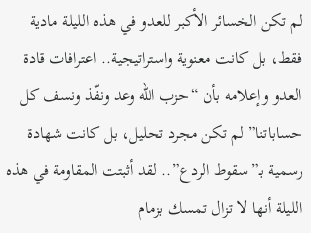لم تكن الخسائر الأكبر للعدو في هذه الليلة مادية فقط، بل كانت معنوية واستراتيجية.. اعترافات قادة العدو وإعلامه بأن “حزب الله وعد ونفّذ ونسف كل حساباتنا” لم تكن مجرد تحليل، بل كانت شهادة رسمية بـ”سقوط الردع”.. لقد أثبتت المقاومة في هذه الليلة أنها لا تزال تمسك بزمام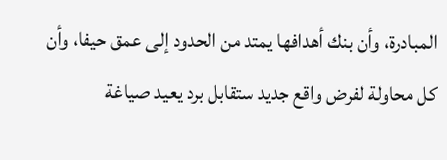المبادرة، وأن بنك أهدافها يمتد من الحدود إلى عمق حيفا، وأن كل محاولة لفرض واقع جديد ستقابل برد يعيد صياغة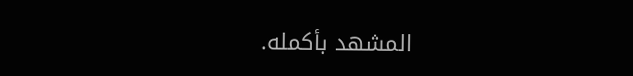المشهد بأكمله.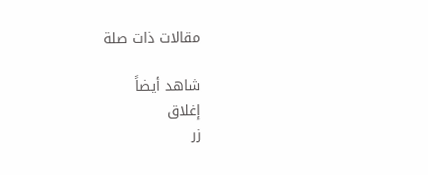مقالات ذات صلة

شاهد أيضاً
إغلاق
زر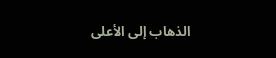الذهاب إلى الأعلى